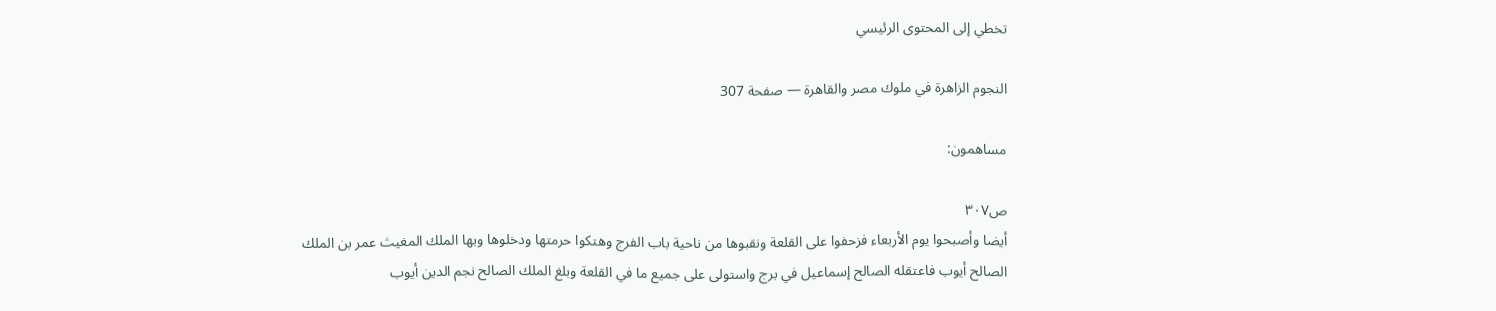تخطي إلى المحتوى الرئيسي

النجوم الزاهرة في ملوك مصر والقاهرة — صفحة 307

مساهمون:

ص٣٠٧
أيضا وأصبحوا يوم الأربعاء فزحفوا على القلعة ونقبوها من ناحية باب الفرج وهتكوا حرمتها ودخلوها وبها الملك المغيث عمر بن الملك الصالح أيوب فاعتقله الصالح إسماعيل في برج واستولى على جميع ما في القلعة وبلغ الملك الصالح نجم الدين أيوب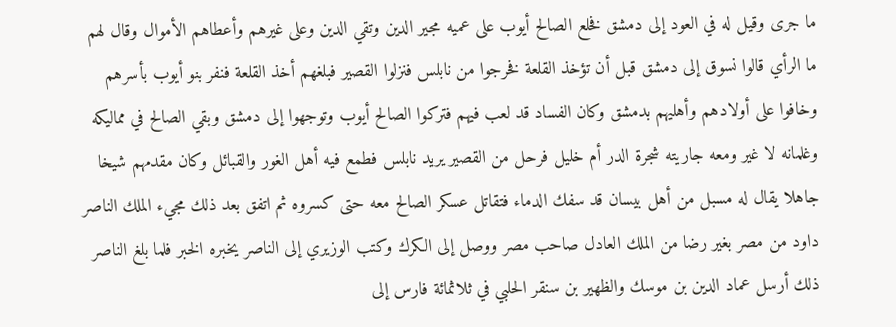ما جرى وقيل له في العود إلى دمشق فخلع الصالح أيوب على عميه مجير الدين وتقي الدين وعلى غيرهم وأعطاهم الأموال وقال لهم ما الرأي قالوا نسوق إلى دمشق قبل أن تؤخذ القلعة فخرجوا من نابلس فنزلوا القصير فبلغهم أخذ القلعة فنفر بنو أيوب بأسرهم وخافوا على أولادهم وأهليهم بدمشق وكان الفساد قد لعب فيهم فتركوا الصالح أيوب وتوجهوا إلى دمشق وبقي الصالح في مماليكه وغلمانه لا غير ومعه جاريته شجرة الدر أم خليل فرحل من القصير يريد نابلس فطمع فيه أهل الغور والقبائل وكان مقدمهم شيخا جاهلا يقال له مسبل من أهل بيسان قد سفك الدماء فتقاتل عسكر الصالح معه حتى كسروه ثم اتفق بعد ذلك مجيء الملك الناصر داود من مصر بغير رضا من الملك العادل صاحب مصر ووصل إلى الكرك وكتب الوزيري إلى الناصر يخبره الخبر فلما بلغ الناصر ذلك أرسل عماد الدين بن موسك والظهير بن سنقر الحلبي في ثلاثمائة فارس إلى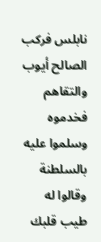نابلس فركب الصالح أيوب والتقاهم فخدموه وسلموا عليه بالسلطنة وقالوا له طيب قلبك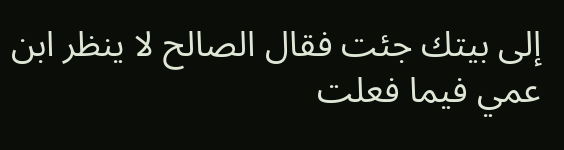إلى بيتك جئت فقال الصالح لا ينظر ابن عمي فيما فعلت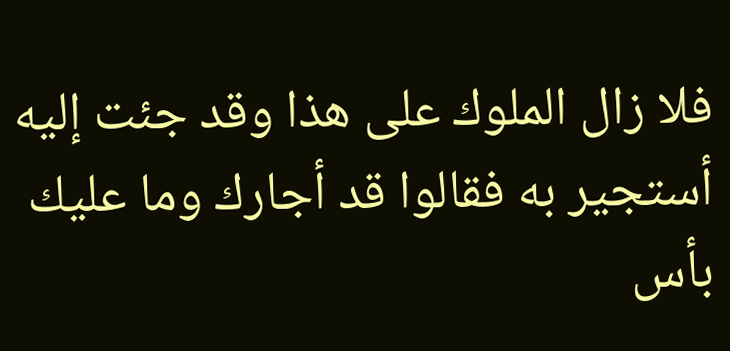فلا زال الملوك على هذا وقد جئت إليه أستجير به فقالوا قد أجارك وما عليك بأس